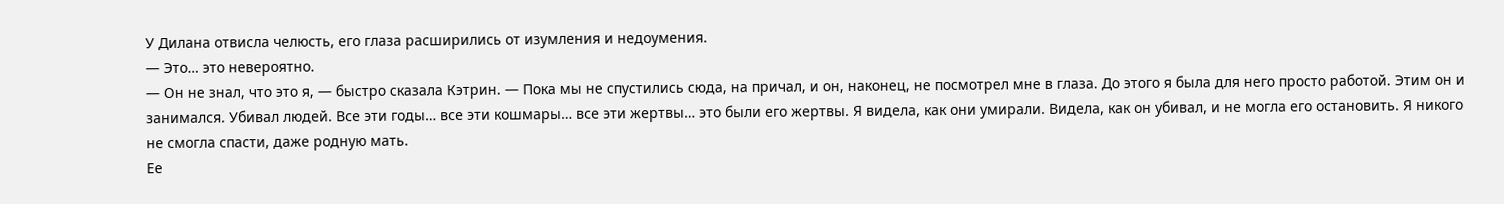У Дилана отвисла челюсть, его глаза расширились от изумления и недоумения.
— Это… это невероятно.
— Он не знал, что это я, — быстро сказала Кэтрин. — Пока мы не спустились сюда, на причал, и он, наконец, не посмотрел мне в глаза. До этого я была для него просто работой. Этим он и занимался. Убивал людей. Все эти годы… все эти кошмары… все эти жертвы… это были его жертвы. Я видела, как они умирали. Видела, как он убивал, и не могла его остановить. Я никого не смогла спасти, даже родную мать.
Ее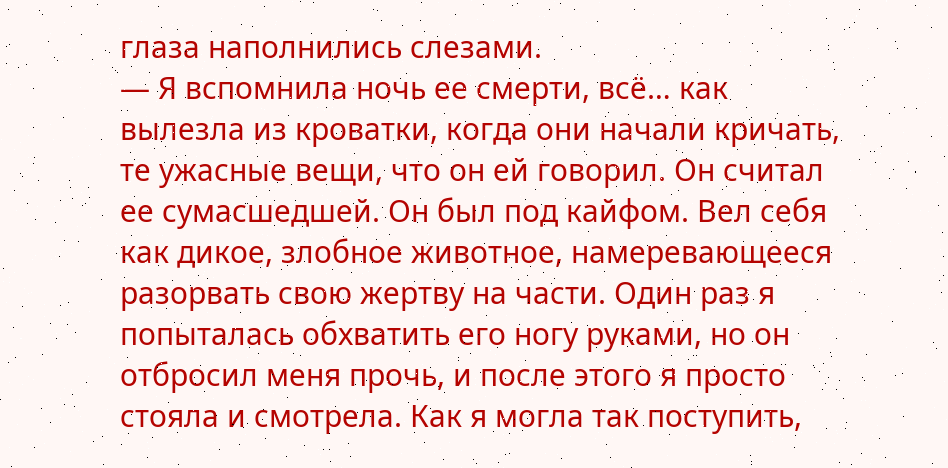глаза наполнились слезами.
— Я вспомнила ночь ее смерти, всё… как вылезла из кроватки, когда они начали кричать, те ужасные вещи, что он ей говорил. Он считал ее сумасшедшей. Он был под кайфом. Вел себя как дикое, злобное животное, намеревающееся разорвать свою жертву на части. Один раз я попыталась обхватить его ногу руками, но он отбросил меня прочь, и после этого я просто стояла и смотрела. Как я могла так поступить,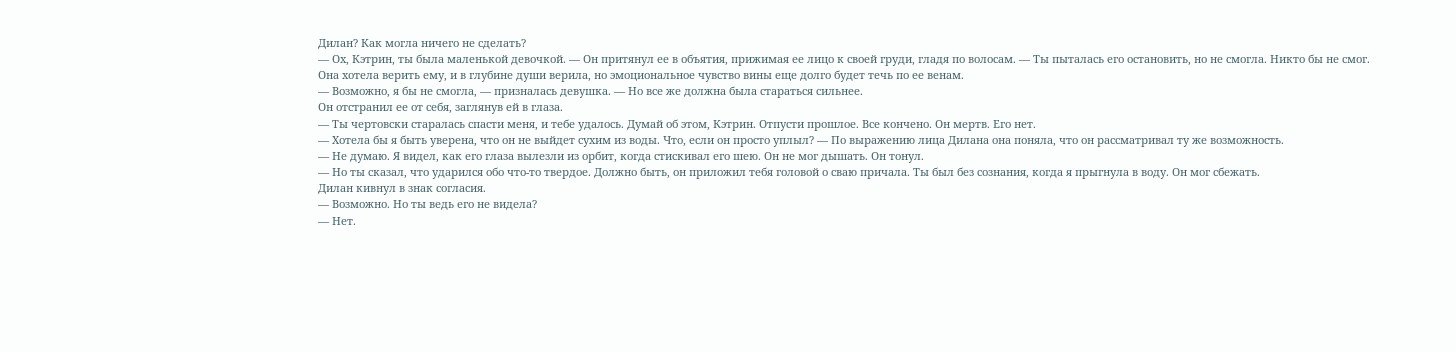Дилан? Как могла ничего не сделать?
— Ох, Кэтрин, ты была маленькой девочкой. — Он притянул ее в объятия, прижимая ее лицо к своей груди, гладя по волосам. — Ты пыталась его остановить, но не смогла. Никто бы не смог.
Она хотела верить ему, и в глубине души верила, но эмоциональное чувство вины еще долго будет течь по ее венам.
— Возможно, я бы не смогла, — призналась девушка. — Но все же должна была стараться сильнее.
Он отстранил ее от себя, заглянув ей в глаза.
— Ты чертовски старалась спасти меня, и тебе удалось. Думай об этом, Кэтрин. Отпусти прошлое. Все кончено. Он мертв. Его нет.
— Хотела бы я быть уверена, что он не выйдет сухим из воды. Что, если он просто уплыл? — По выражению лица Дилана она поняла, что он рассматривал ту же возможность.
— Не думаю. Я видел, как его глаза вылезли из орбит, когда стискивал его шею. Он не мог дышать. Он тонул.
— Но ты сказал, что ударился обо что-то твердое. Должно быть, он приложил тебя головой о сваю причала. Ты был без сознания, когда я прыгнула в воду. Он мог сбежать.
Дилан кивнул в знак согласия.
— Возможно. Но ты ведь его не видела?
— Нет.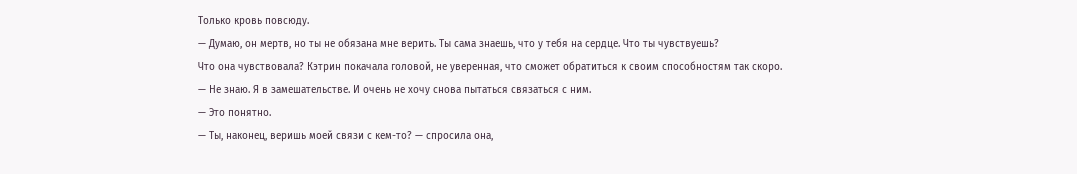Только кровь повсюду.
— Думаю, он мертв, но ты не обязана мне верить. Ты сама знаешь, что у тебя на сердце. Что ты чувствуешь?
Что она чувствовала? Кэтрин покачала головой, не уверенная, что сможет обратиться к своим способностям так скоро.
— Не знаю. Я в замешательстве. И очень не хочу снова пытаться связаться с ним.
— Это понятно.
— Ты, наконец, веришь моей связи с кем-то? — спросила она,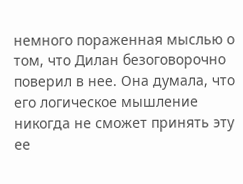немного пораженная мыслью о том, что Дилан безоговорочно поверил в нее. Она думала, что его логическое мышление никогда не сможет принять эту ее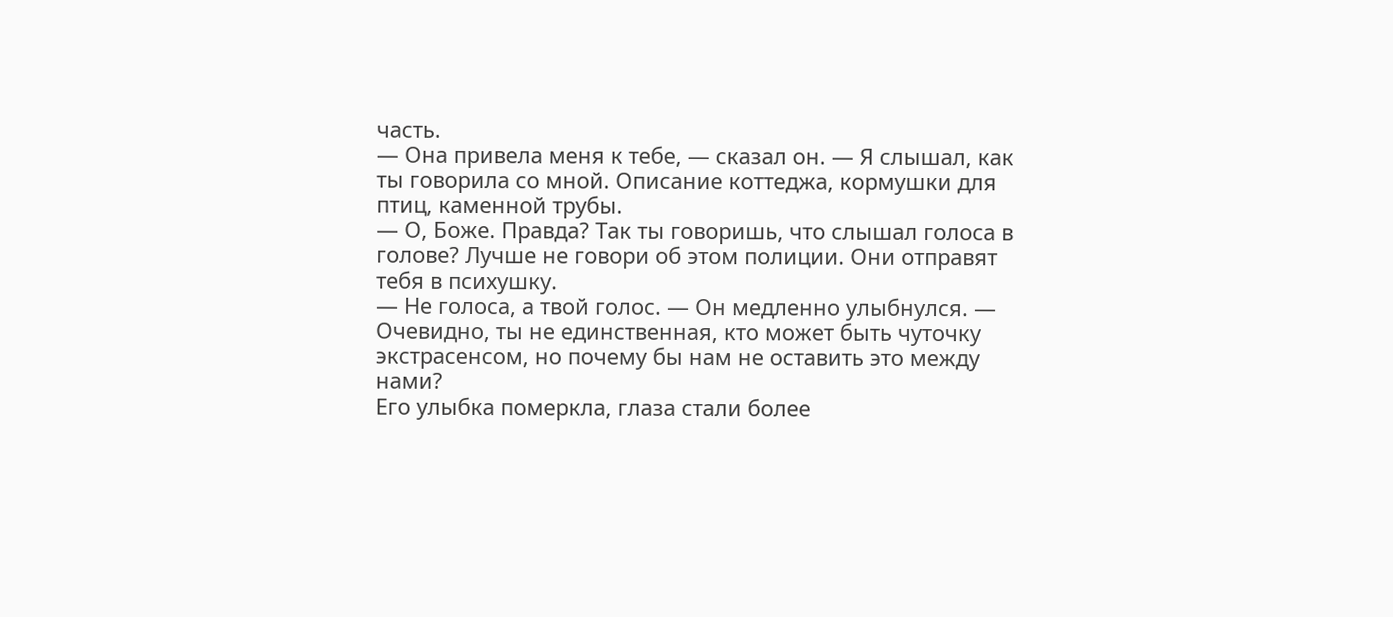часть.
— Она привела меня к тебе, — сказал он. — Я слышал, как ты говорила со мной. Описание коттеджа, кормушки для птиц, каменной трубы.
— О, Боже. Правда? Так ты говоришь, что слышал голоса в голове? Лучше не говори об этом полиции. Они отправят тебя в психушку.
— Не голоса, а твой голос. — Он медленно улыбнулся. — Очевидно, ты не единственная, кто может быть чуточку экстрасенсом, но почему бы нам не оставить это между нами?
Его улыбка померкла, глаза стали более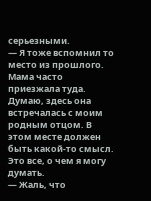серьезными.
— Я тоже вспомнил то место из прошлого. Мама часто приезжала туда. Думаю, здесь она встречалась с моим родным отцом. В этом месте должен быть какой-то смысл. Это все, о чем я могу думать.
— Жаль, что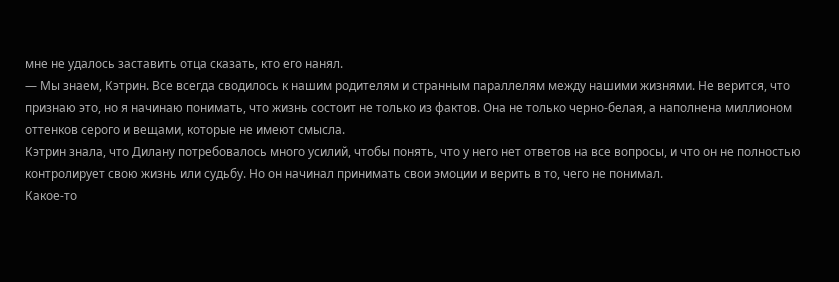мне не удалось заставить отца сказать, кто его нанял.
— Мы знаем, Кэтрин. Все всегда сводилось к нашим родителям и странным параллелям между нашими жизнями. Не верится, что признаю это, но я начинаю понимать, что жизнь состоит не только из фактов. Она не только черно-белая, а наполнена миллионом оттенков серого и вещами, которые не имеют смысла.
Кэтрин знала, что Дилану потребовалось много усилий, чтобы понять, что у него нет ответов на все вопросы, и что он не полностью контролирует свою жизнь или судьбу. Но он начинал принимать свои эмоции и верить в то, чего не понимал.
Какое-то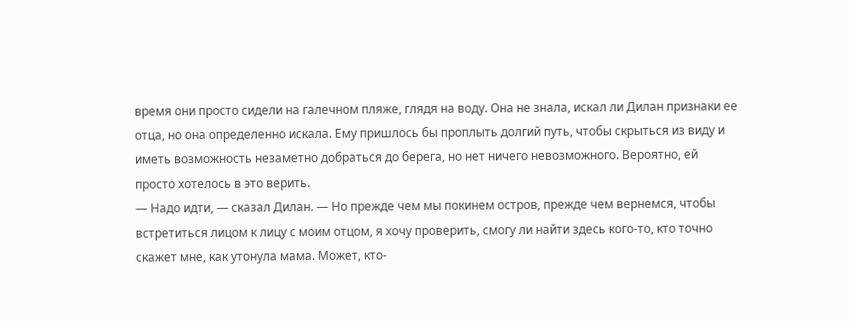время они просто сидели на галечном пляже, глядя на воду. Она не знала, искал ли Дилан признаки ее отца, но она определенно искала. Ему пришлось бы проплыть долгий путь, чтобы скрыться из виду и иметь возможность незаметно добраться до берега, но нет ничего невозможного. Вероятно, ей просто хотелось в это верить.
— Надо идти, — сказал Дилан. — Но прежде чем мы покинем остров, прежде чем вернемся, чтобы встретиться лицом к лицу с моим отцом, я хочу проверить, смогу ли найти здесь кого-то, кто точно скажет мне, как утонула мама. Может, кто-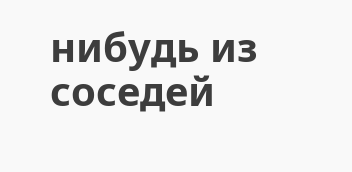нибудь из соседей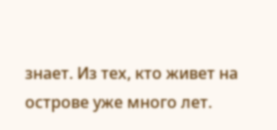знает. Из тех, кто живет на острове уже много лет.